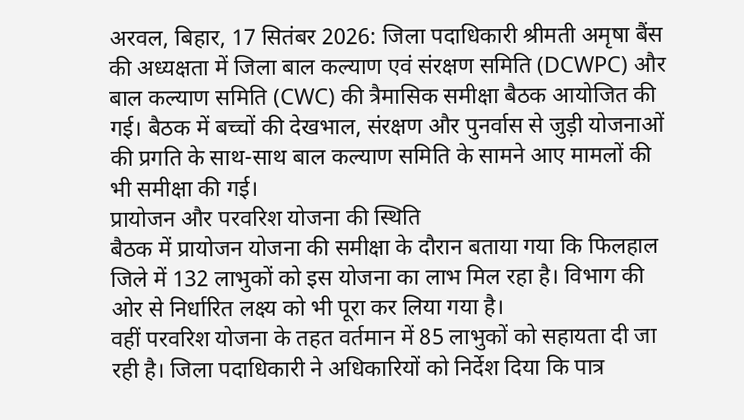अरवल, बिहार, 17 सितंबर 2026: जिला पदाधिकारी श्रीमती अमृषा बैंस की अध्यक्षता में जिला बाल कल्याण एवं संरक्षण समिति (DCWPC) और बाल कल्याण समिति (CWC) की त्रैमासिक समीक्षा बैठक आयोजित की गई। बैठक में बच्चों की देखभाल, संरक्षण और पुनर्वास से जुड़ी योजनाओं की प्रगति के साथ-साथ बाल कल्याण समिति के सामने आए मामलों की भी समीक्षा की गई।
प्रायोजन और परवरिश योजना की स्थिति
बैठक में प्रायोजन योजना की समीक्षा के दौरान बताया गया कि फिलहाल जिले में 132 लाभुकों को इस योजना का लाभ मिल रहा है। विभाग की ओर से निर्धारित लक्ष्य को भी पूरा कर लिया गया है।
वहीं परवरिश योजना के तहत वर्तमान में 85 लाभुकों को सहायता दी जा रही है। जिला पदाधिकारी ने अधिकारियों को निर्देश दिया कि पात्र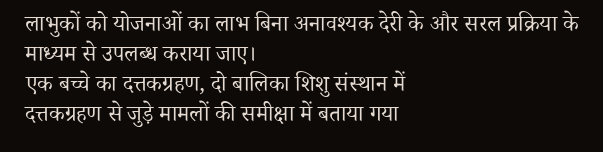लाभुकों को योजनाओं का लाभ बिना अनावश्यक देरी के और सरल प्रक्रिया के माध्यम से उपलब्ध कराया जाए।
एक बच्चे का दत्तकग्रहण, दो बालिका शिशु संस्थान में
दत्तकग्रहण से जुड़े मामलों की समीक्षा में बताया गया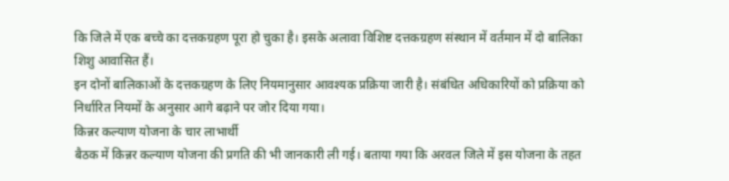कि जिले में एक बच्चे का दत्तकग्रहण पूरा हो चुका है। इसके अलावा विशिष्ट दत्तकग्रहण संस्थान में वर्तमान में दो बालिका शिशु आवासित हैं।
इन दोनों बालिकाओं के दत्तकग्रहण के लिए नियमानुसार आवश्यक प्रक्रिया जारी है। संबंधित अधिकारियों को प्रक्रिया को निर्धारित नियमों के अनुसार आगे बढ़ाने पर जोर दिया गया।
किन्नर कल्याण योजना के चार लाभार्थी
बैठक में किन्नर कल्याण योजना की प्रगति की भी जानकारी ली गई। बताया गया कि अरवल जिले में इस योजना के तहत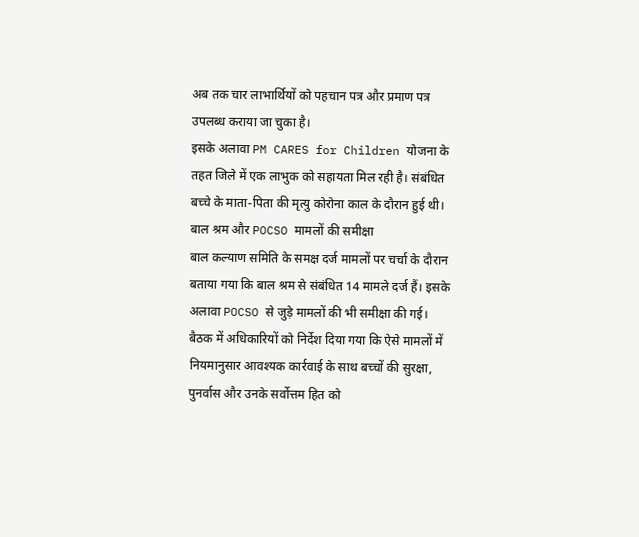अब तक चार लाभार्थियों को पहचान पत्र और प्रमाण पत्र उपलब्ध कराया जा चुका है।
इसके अलावा PM CARES for Children योजना के तहत जिले में एक लाभुक को सहायता मिल रही है। संबंधित बच्चे के माता-पिता की मृत्यु कोरोना काल के दौरान हुई थी।
बाल श्रम और POCSO मामलों की समीक्षा
बाल कल्याण समिति के समक्ष दर्ज मामलों पर चर्चा के दौरान बताया गया कि बाल श्रम से संबंधित 14 मामले दर्ज हैं। इसके अलावा POCSO से जुड़े मामलों की भी समीक्षा की गई।
बैठक में अधिकारियों को निर्देश दिया गया कि ऐसे मामलों में नियमानुसार आवश्यक कार्रवाई के साथ बच्चों की सुरक्षा, पुनर्वास और उनके सर्वोत्तम हित को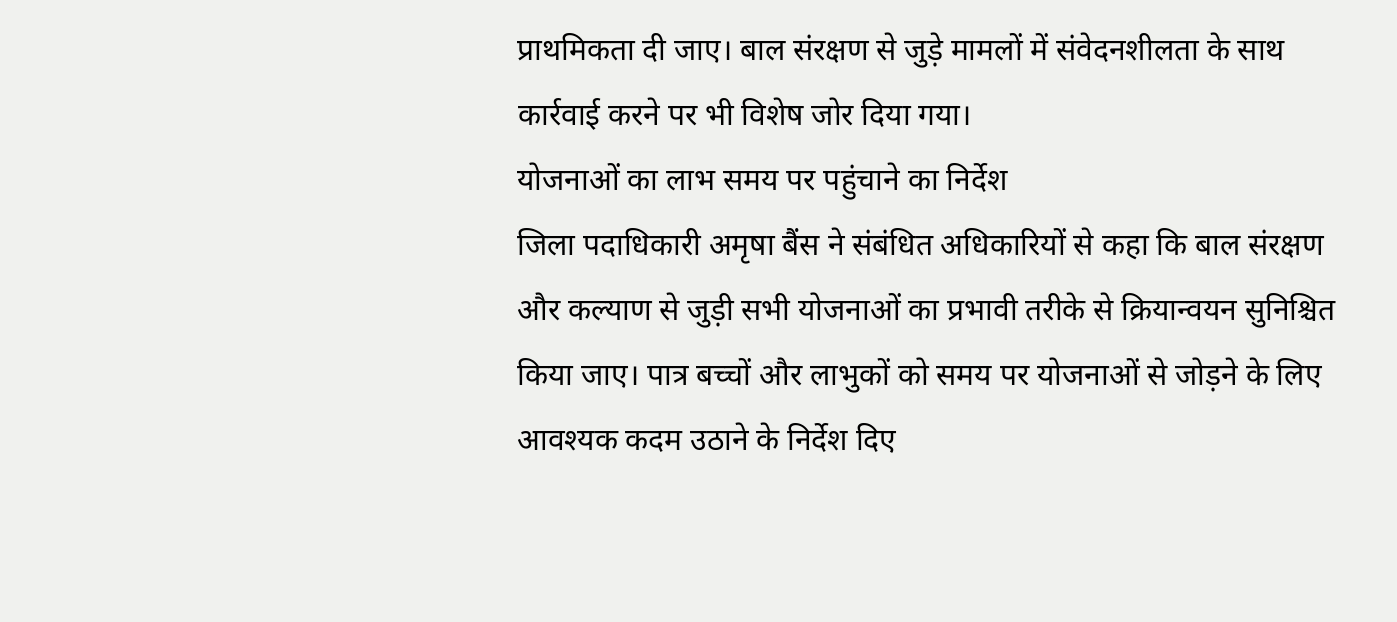प्राथमिकता दी जाए। बाल संरक्षण से जुड़े मामलों में संवेदनशीलता के साथ कार्रवाई करने पर भी विशेष जोर दिया गया।
योजनाओं का लाभ समय पर पहुंचाने का निर्देश
जिला पदाधिकारी अमृषा बैंस ने संबंधित अधिकारियों से कहा कि बाल संरक्षण और कल्याण से जुड़ी सभी योजनाओं का प्रभावी तरीके से क्रियान्वयन सुनिश्चित किया जाए। पात्र बच्चों और लाभुकों को समय पर योजनाओं से जोड़ने के लिए आवश्यक कदम उठाने के निर्देश दिए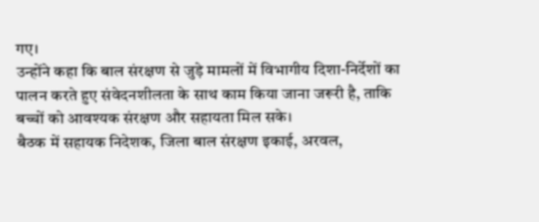गए।
उन्होंने कहा कि बाल संरक्षण से जुड़े मामलों में विभागीय दिशा-निर्देशों का पालन करते हुए संवेदनशीलता के साथ काम किया जाना जरूरी है, ताकि बच्चों को आवश्यक संरक्षण और सहायता मिल सके।
बैठक में सहायक निदेशक, जिला बाल संरक्षण इकाई, अरवल,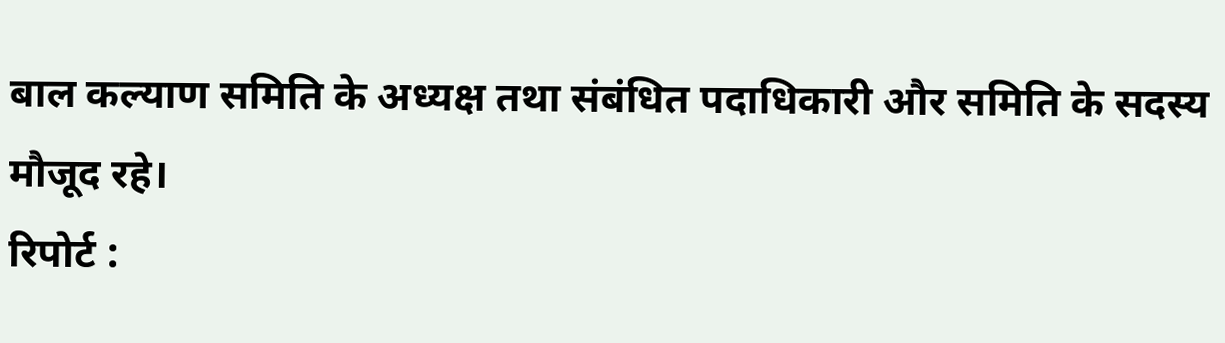बाल कल्याण समिति के अध्यक्ष तथा संबंधित पदाधिकारी और समिति के सदस्य मौजूद रहे।
रिपोर्ट :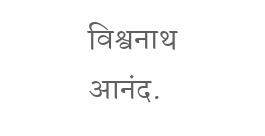विश्वनाथ आनंद.